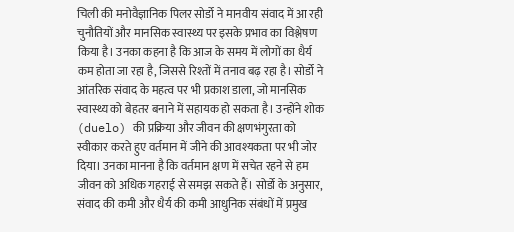चिली की मनोवैज्ञानिक पिलर सोर्डो ने मानवीय संवाद में आ रही चुनौतियों और मानसिक स्वास्थ्य पर इसके प्रभाव का विश्लेषण किया है। उनका कहना है कि आज के समय में लोगों का धैर्य कम होता जा रहा है, जिससे रिश्तों में तनाव बढ़ रहा है। सोर्डो ने आंतरिक संवाद के महत्व पर भी प्रकाश डाला, जो मानसिक स्वास्थ्य को बेहतर बनाने में सहायक हो सकता है। उन्होंने शोक (duelo) की प्रक्रिया और जीवन की क्षणभंगुरता को स्वीकार करते हुए वर्तमान में जीने की आवश्यकता पर भी जोर दिया। उनका मानना है कि वर्तमान क्षण में सचेत रहने से हम जीवन को अधिक गहराई से समझ सकते हैं। सोर्डो के अनुसार, संवाद की कमी और धैर्य की कमी आधुनिक संबंधों में प्रमुख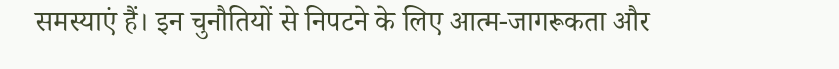समस्याएं हैं। इन चुनौतियों से निपटने के लिए आत्म-जागरूकता और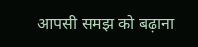आपसी समझ को बढ़ाना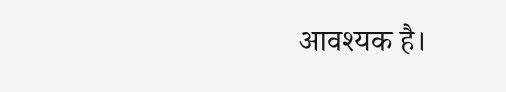आवश्यक है।